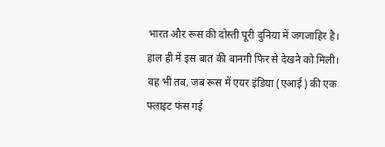भारत और रूस की दोस्ती पूरी दुनिया में जगजाहिर है। हाल ही में इस बात की बानगी फिर से देखने को मिली। वह भी तब, जब रूस में एयर इंडिया (एआई) की एक फ्लाइट फंस गई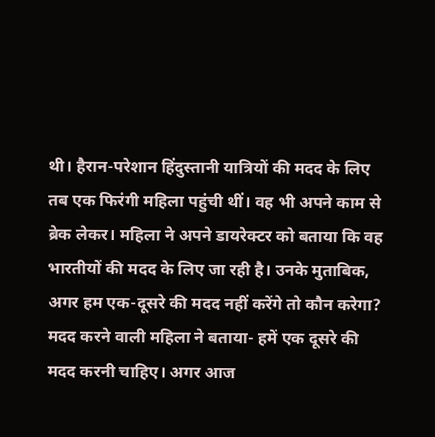थी। हैरान-परेशान हिंदुस्तानी यात्रियों की मदद के लिए तब एक फिरंगी महिला पहुंची थीं। वह भी अपने काम से ब्रेक लेकर। महिला ने अपने डायरेक्टर को बताया कि वह भारतीयों की मदद के लिए जा रही है। उनके मुताबिक, अगर हम एक-दूसरे की मदद नहीं करेंगे तो कौन करेगा?
मदद करने वाली महिला ने बताया- हमें एक दूसरे की मदद करनी चाहिए। अगर आज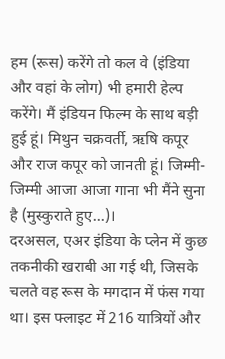हम (रूस) करेंगे तो कल वे (इंडिया और वहां के लोग) भी हमारी हेल्प करेंगे। मैं इंडियन फिल्म के साथ बड़ी हुई हूं। मिथुन चक्रवर्ती, ऋषि कपूर और राज कपूर को जानती हूं। जिम्मी-जिम्मी आजा आजा गाना भी मैंने सुना है (मुस्कुराते हुए...)।
दरअसल, एअर इंडिया के प्लेन में कुछ तकनीकी खराबी आ गई थी, जिसके चलते वह रूस के मगदान में फंस गया था। इस फ्लाइट में 216 यात्रियों और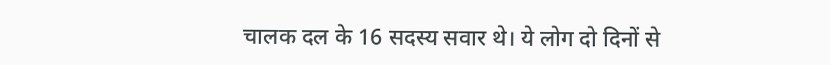चालक दल के 16 सदस्य सवार थे। ये लोग दो दिनों से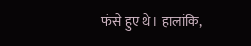फंसे हुए थे। हालांकि,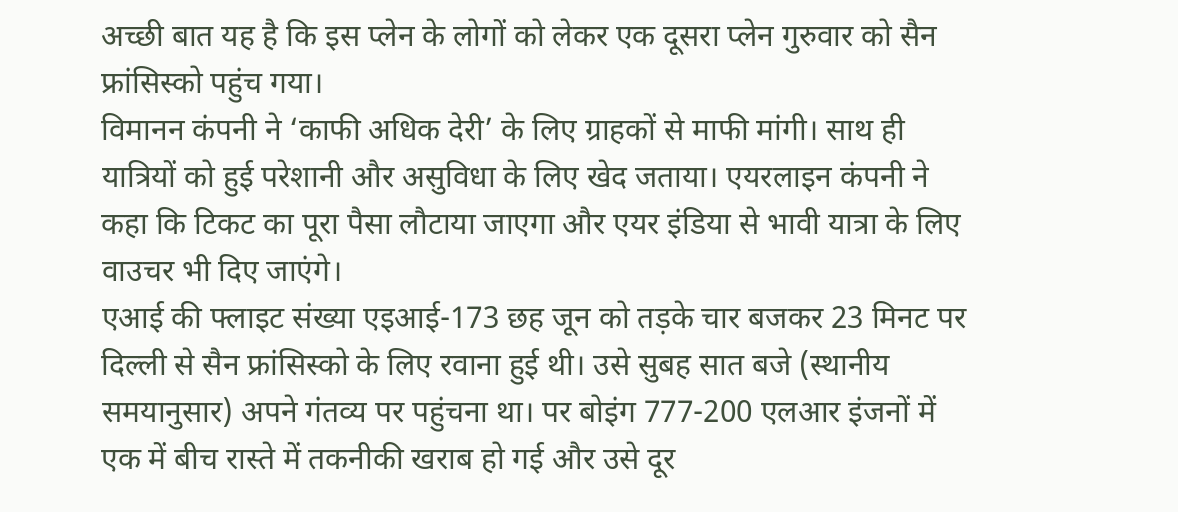अच्छी बात यह है कि इस प्लेन के लोगों को लेकर एक दूसरा प्लेन गुरुवार को सैन फ्रांसिस्को पहुंच गया।
विमानन कंपनी ने ‘काफी अधिक देरी’ के लिए ग्राहकों से माफी मांगी। साथ ही यात्रियों को हुई परेशानी और असुविधा के लिए खेद जताया। एयरलाइन कंपनी ने कहा कि टिकट का पूरा पैसा लौटाया जाएगा और एयर इंडिया से भावी यात्रा के लिए वाउचर भी दिए जाएंगे।
एआई की फ्लाइट संख्या एइआई-173 छह जून को तड़के चार बजकर 23 मिनट पर दिल्ली से सैन फ्रांसिस्को के लिए रवाना हुई थी। उसे सुबह सात बजे (स्थानीय समयानुसार) अपने गंतव्य पर पहुंचना था। पर बोइंग 777-200 एलआर इंजनों में एक में बीच रास्ते में तकनीकी खराब हो गई और उसे दूर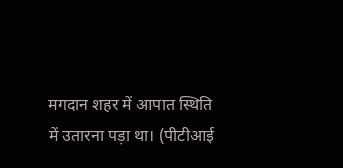मगदान शहर में आपात स्थिति में उतारना पड़ा था। (पीटीआई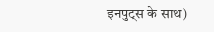इनपुट्स के साथ)